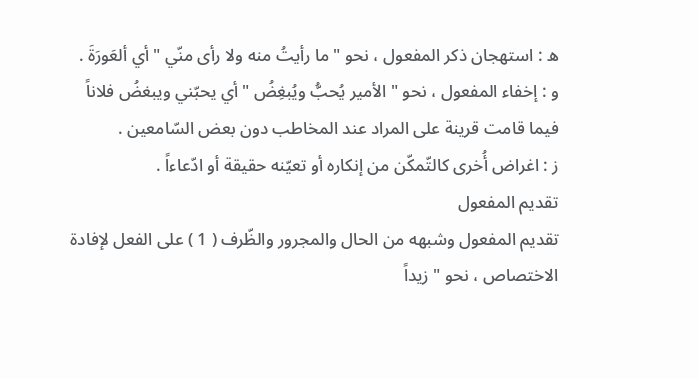ه : استهجان ذكر المفعول ، نحو " ما رأيتُ منه ولا رأى منّي " أي ألعَورَةَ .
و : إخفاء المفعول ، نحو " الأمير يُحبُّ ويُبغِضُ " أي يحبّني ويبغضُ فلاناً
فيما قامت قرينة على المراد عند المخاطب دون بعض السّامعين .
ز : اغراض أُخرى كالتّمكّن من إنكاره أو تعيّنه حقيقة أو ادّعاءاً .
تقديم المفعول
تقديم المفعول وشبهه من الحال والمجرور والظّرف ( 1 ) على الفعل لإفادة
الاختصاص ، نحو " زيداً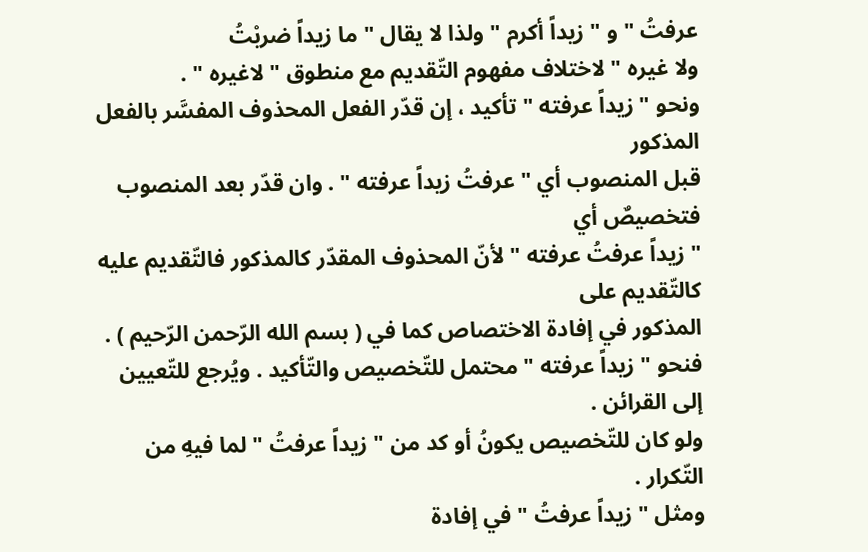عرفتُ " و " زيداً أكرم " ولذا لا يقال " ما زيداً ضربْتُ
ولا غيره " لاختلاف مفهوم التّقديم مع منطوق " لاغيره " .
ونحو " زيداً عرفته " تأكيد ، إن قدّر الفعل المحذوف المفسَّر بالفعل المذكور
قبل المنصوب أي " عرفتُ زيداً عرفته " . وان قدّر بعد المنصوب فتخصيصٌ أي
" زيداً عرفتُ عرفته " لأنّ المحذوف المقدّر كالمذكور فالتّقديم عليه كالتّقديم على
المذكور في إفادة الاختصاص كما في ( بسم الله الرّحمن الرّحيم ) .
فنحو " زيداً عرفته " محتمل للتّخصيص والتّأكيد . ويُرجع للتّعيين إلى القرائن .
ولو كان للتّخصيص يكونُ أو كد من " زيداً عرفتُ " لما فيهِ من التّكرار .
ومثل " زيداً عرفتُ " في إفادة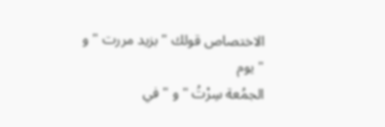الاختصاص قولك " بزيد مررت " و " يوم
الجمُعة سِرْتُ " و " في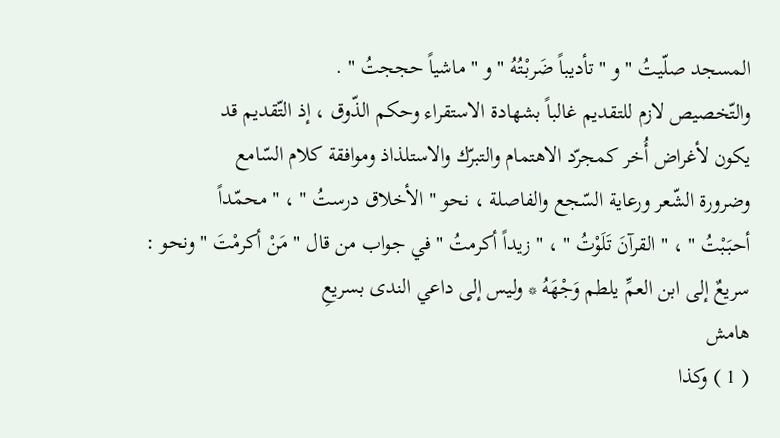المسجد صلّيتُ " و " تأديباً ضَربْتُهُ " و " ماشياً حججتُ " .
والتّخصيص لازم للتقديم غالباً بشهادة الاستقراء وحكم الذّوق ، إذ التّقديم قد
يكون لأغراض أُخر كمجرّد الاهتمام والتبرّك والاستلذاذ وموافقة كلام السّامع
وضرورة الشّعر ورعاية السّجع والفاصلة ، نحو " الأخلاق درستُ " ، " محمّداً
أحبَبْتُ " ، " القرآنَ تَلَوْتُ " ، " زيداً أكرمتُ " في جواب من قال " مَنْ أكرمْتَ " ونحو :
سريعٌ إلى ابن العمِّ يلطم وَجْهَهُ * وليس إلى داعي الندى بسريعِ
هامش
( 1 ) وكذا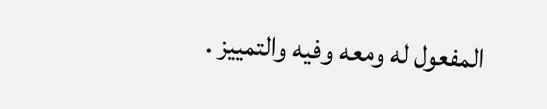المفعول له ومعه وفيه والتمييز .